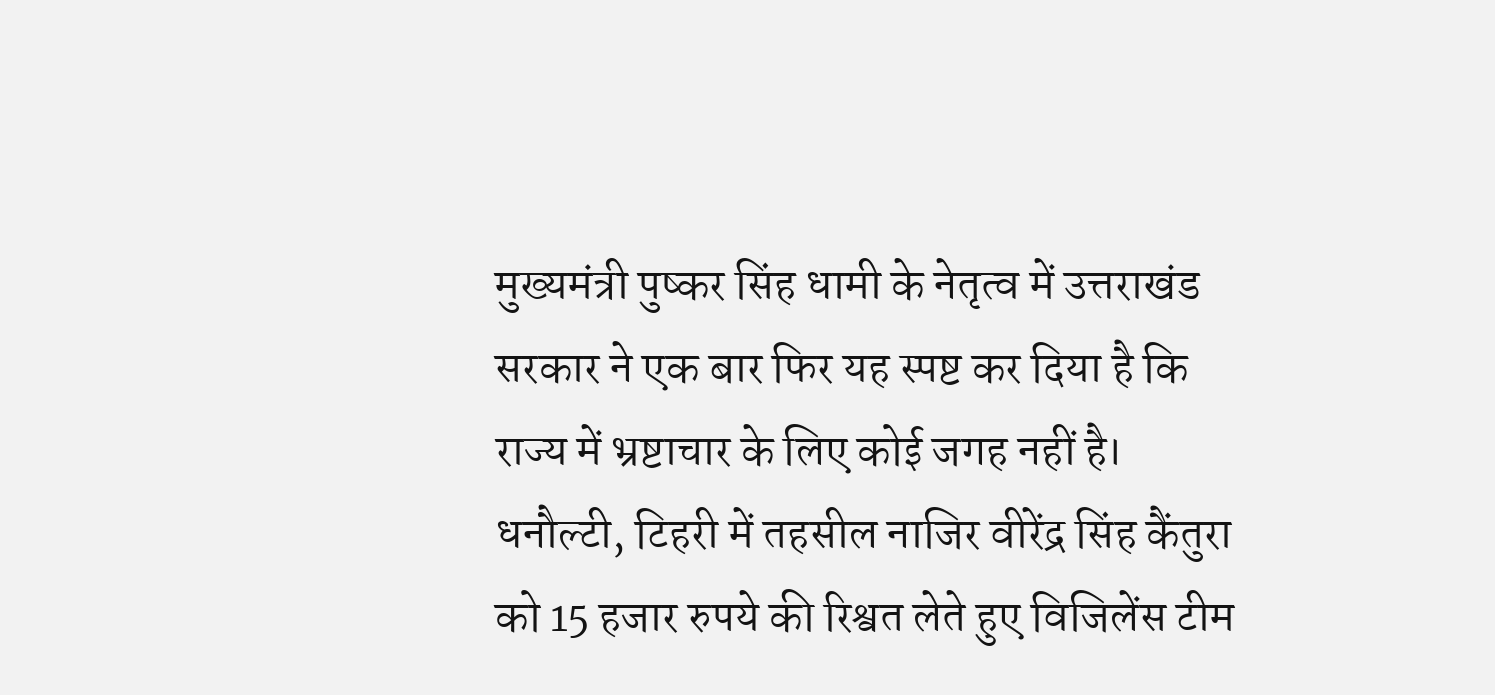मुख्यमंत्री पुष्कर सिंह धामी के नेतृत्व में उत्तराखंड सरकार ने एक बार फिर यह स्पष्ट कर दिया है कि राज्य में भ्रष्टाचार के लिए कोई जगह नहीं है। धनौल्टी, टिहरी में तहसील नाजिर वीरेंद्र सिंह कैंतुरा को 15 हजार रुपये की रिश्वत लेते हुए विजिलेंस टीम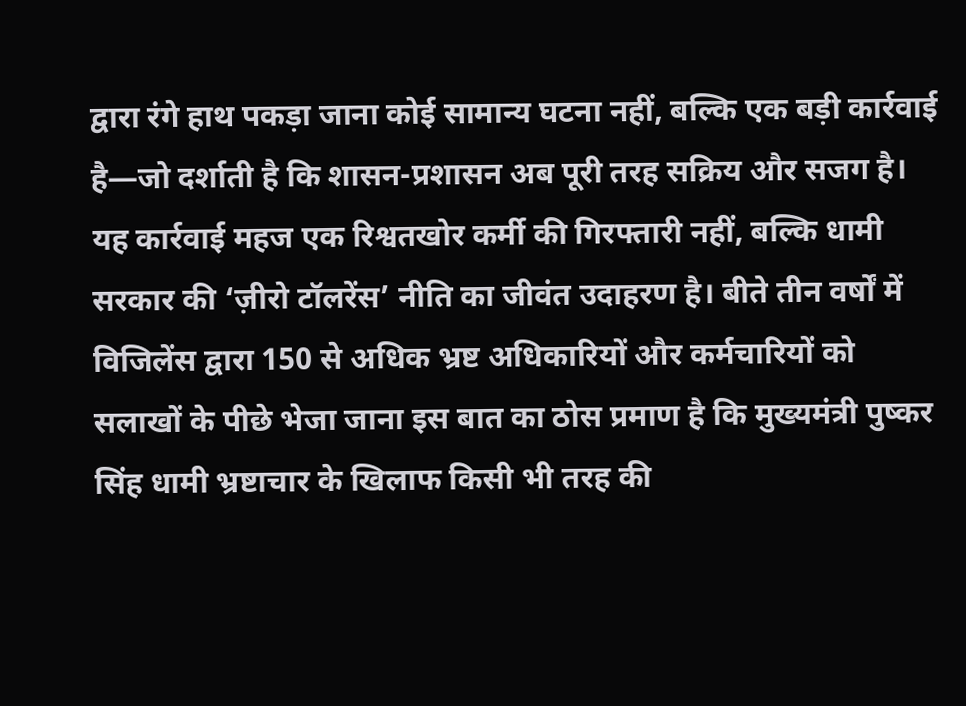द्वारा रंगे हाथ पकड़ा जाना कोई सामान्य घटना नहीं, बल्कि एक बड़ी कार्रवाई है—जो दर्शाती है कि शासन-प्रशासन अब पूरी तरह सक्रिय और सजग है।
यह कार्रवाई महज एक रिश्वतखोर कर्मी की गिरफ्तारी नहीं, बल्कि धामी सरकार की ‘ज़ीरो टॉलरेंस’ नीति का जीवंत उदाहरण है। बीते तीन वर्षों में विजिलेंस द्वारा 150 से अधिक भ्रष्ट अधिकारियों और कर्मचारियों को सलाखों के पीछे भेजा जाना इस बात का ठोस प्रमाण है कि मुख्यमंत्री पुष्कर सिंह धामी भ्रष्टाचार के खिलाफ किसी भी तरह की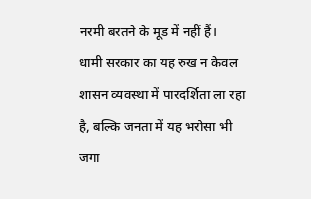नरमी बरतने के मूड में नहीं हैं।
धामी सरकार का यह रुख न केवल शासन व्यवस्था में पारदर्शिता ला रहा है, बल्कि जनता में यह भरोसा भी जगा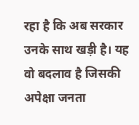रहा है कि अब सरकार उनके साथ खड़ी है। यह वो बदलाव है जिसकी अपेक्षा जनता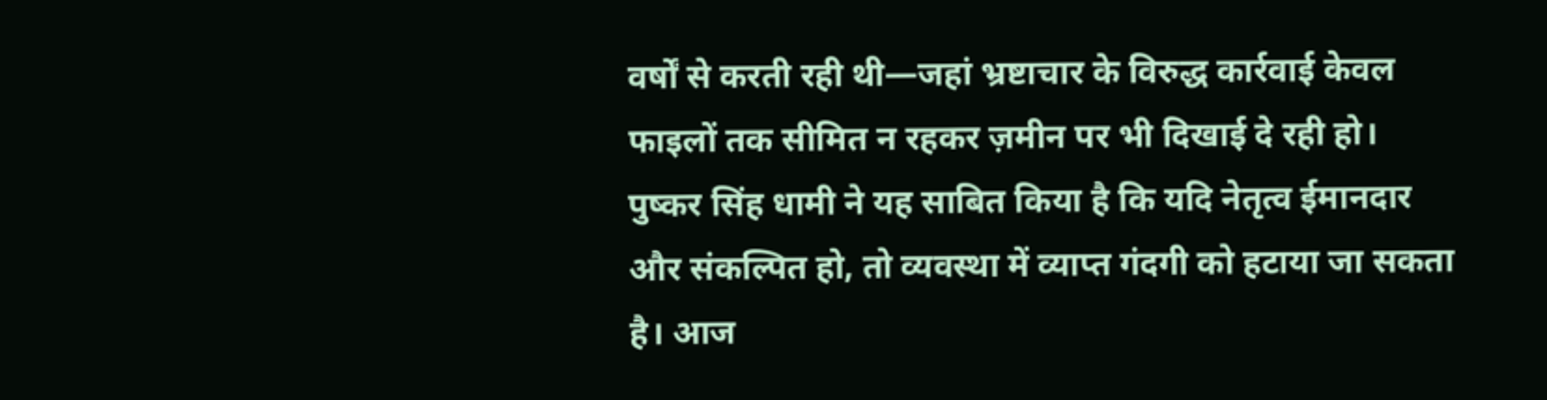वर्षों से करती रही थी—जहां भ्रष्टाचार के विरुद्ध कार्रवाई केवल फाइलों तक सीमित न रहकर ज़मीन पर भी दिखाई दे रही हो।
पुष्कर सिंह धामी ने यह साबित किया है कि यदि नेतृत्व ईमानदार और संकल्पित हो, तो व्यवस्था में व्याप्त गंदगी को हटाया जा सकता है। आज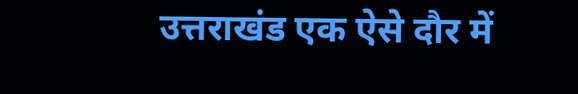उत्तराखंड एक ऐसे दौर में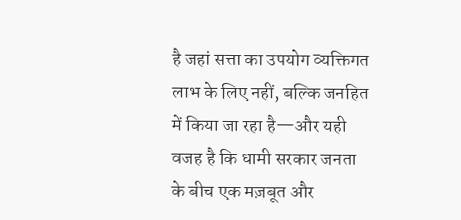है जहां सत्ता का उपयोग व्यक्तिगत लाभ के लिए नहीं, बल्कि जनहित में किया जा रहा है—और यही वजह है कि धामी सरकार जनता के बीच एक मज़बूत और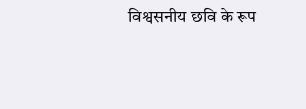विश्वसनीय छवि के रूप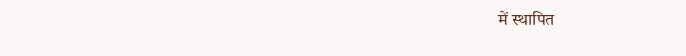में स्थापित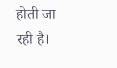होती जा रही है।